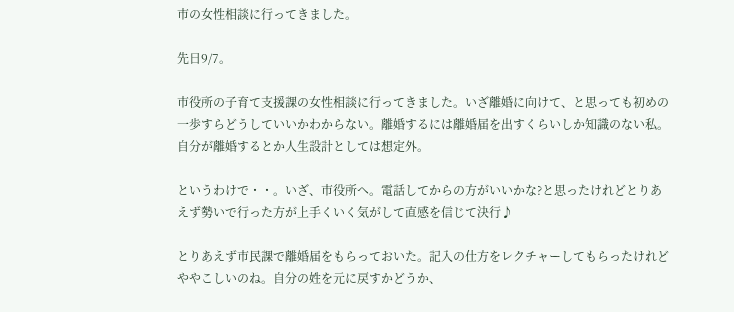市の女性相談に行ってきました。

先日9/7。

市役所の子育て支援課の女性相談に行ってきました。いざ離婚に向けて、と思っても初めの一歩すらどうしていいかわからない。離婚するには離婚届を出すくらいしか知識のない私。自分が離婚するとか人生設計としては想定外。

というわけで・・。いざ、市役所へ。電話してからの方がいいかな?と思ったけれどとりあえず勢いで行った方が上手くいく気がして直感を信じて決行♪

とりあえず市民課で離婚届をもらっておいた。記入の仕方をレクチャーしてもらったけれどややこしいのね。自分の姓を元に戻すかどうか、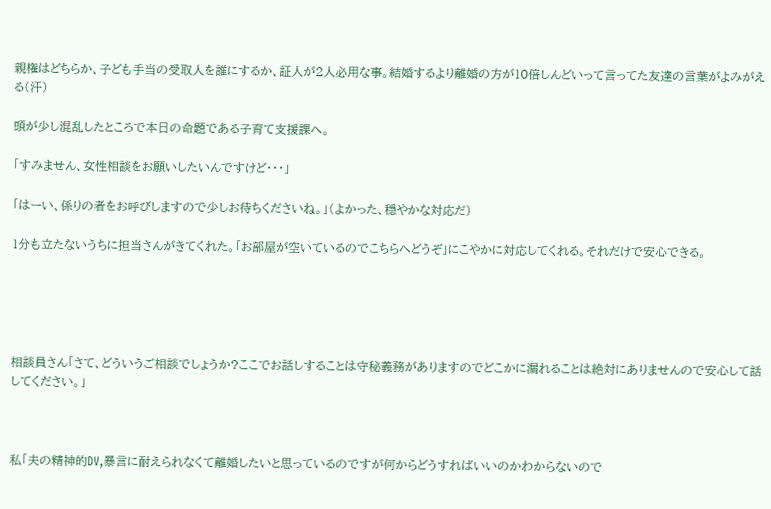親権はどちらか、子ども手当の受取人を誰にするか、証人が2人必用な事。結婚するより離婚の方が10倍しんどいって言ってた友達の言葉がよみがえる(汗)

頭が少し混乱したところで本日の命題である子育て支援課へ。

「すみません、女性相談をお願いしたいんですけど・・・」

「はーい、係りの者をお呼びしますので少しお待ちくださいね。」(よかった、穏やかな対応だ)

1分も立たないうちに担当さんがきてくれた。「お部屋が空いているのでこちらへどうぞ」にこやかに対応してくれる。それだけで安心できる。





相談員さん「さて、どういうご相談でしょうか?ここでお話しすることは守秘義務がありますのでどこかに漏れることは絶対にありませんので安心して話してください。」



私「夫の精神的DV,暴言に耐えられなくて離婚したいと思っているのですが何からどうすればいいのかわからないので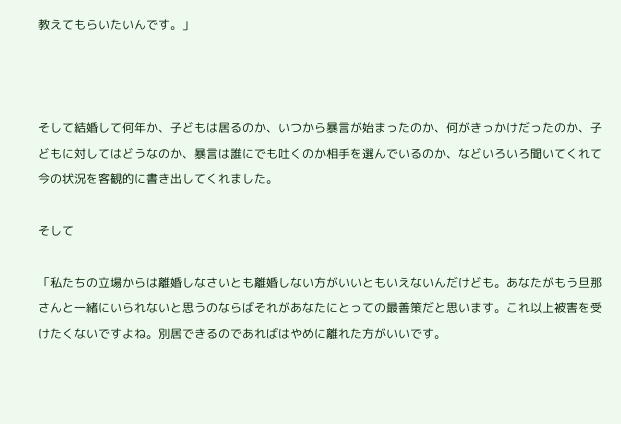教えてもらいたいんです。」



そして結婚して何年か、子どもは居るのか、いつから暴言が始まったのか、何がきっかけだったのか、子どもに対してはどうなのか、暴言は誰にでも吐くのか相手を選んでいるのか、などいろいろ聞いてくれて今の状況を客観的に書き出してくれました。

そして

「私たちの立場からは離婚しなさいとも離婚しない方がいいともいえないんだけども。あなたがもう旦那さんと一緒にいられないと思うのならばそれがあなたにとっての最善策だと思います。これ以上被害を受けたくないですよね。別居できるのであればはやめに離れた方がいいです。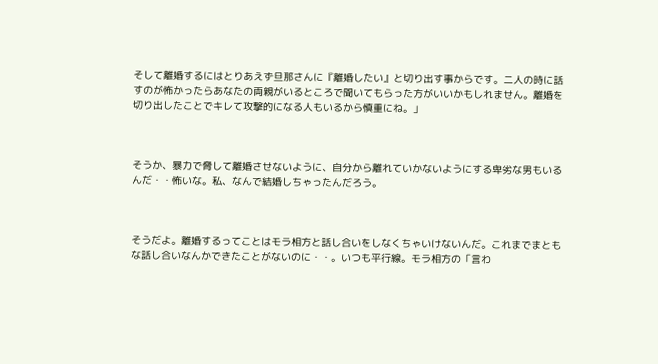そして離婚するにはとりあえず旦那さんに『離婚したい』と切り出す事からです。二人の時に話すのが怖かったらあなたの両親がいるところで聞いてもらった方がいいかもしれません。離婚を切り出したことでキレて攻撃的になる人もいるから慎重にね。」



そうか、暴力で脅して離婚させないように、自分から離れていかないようにする卑劣な男もいるんだ・・怖いな。私、なんで結婚しちゃったんだろう。



そうだよ。離婚するってことはモラ相方と話し合いをしなくちゃいけないんだ。これまでまともな話し合いなんかできたことがないのに・・。いつも平行線。モラ相方の「言わ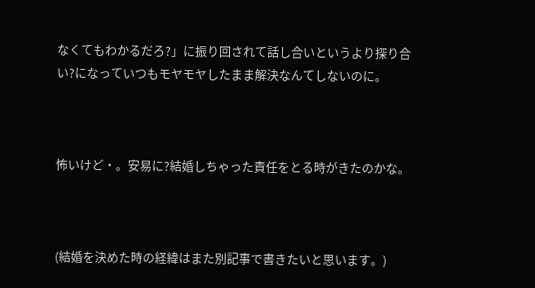なくてもわかるだろ?」に振り回されて話し合いというより探り合い?になっていつもモヤモヤしたまま解決なんてしないのに。



怖いけど・。安易に?結婚しちゃった責任をとる時がきたのかな。



(結婚を決めた時の経緯はまた別記事で書きたいと思います。)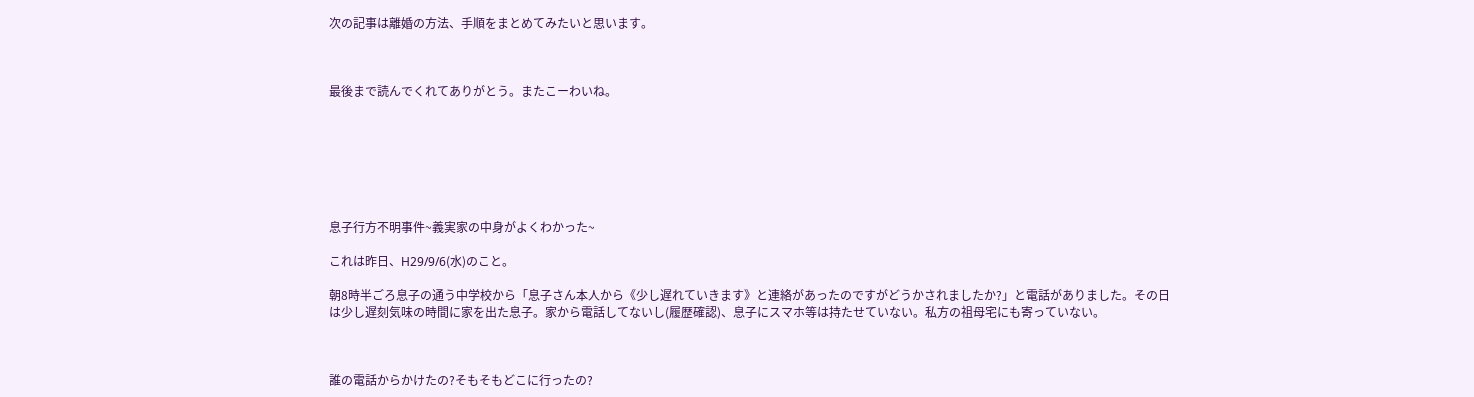次の記事は離婚の方法、手順をまとめてみたいと思います。



最後まで読んでくれてありがとう。またこーわいね。







息子行方不明事件~義実家の中身がよくわかった~

これは昨日、H29/9/6(水)のこと。

朝8時半ごろ息子の通う中学校から「息子さん本人から《少し遅れていきます》と連絡があったのですがどうかされましたか?」と電話がありました。その日は少し遅刻気味の時間に家を出た息子。家から電話してないし(履歴確認)、息子にスマホ等は持たせていない。私方の祖母宅にも寄っていない。



誰の電話からかけたの?そもそもどこに行ったの?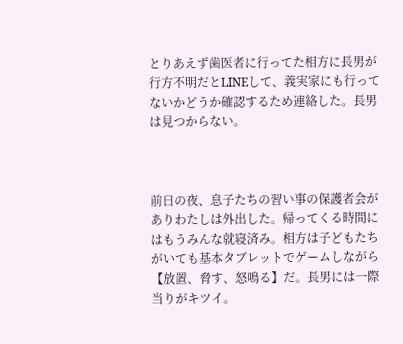とりあえず歯医者に行ってた相方に長男が行方不明だとLINEして、義実家にも行ってないかどうか確認するため連絡した。長男は見つからない。



前日の夜、息子たちの習い事の保護者会がありわたしは外出した。帰ってくる時間にはもうみんな就寝済み。相方は子どもたちがいても基本タブレットでゲームしながら【放置、脅す、怒鳴る】だ。長男には一際当りがキツイ。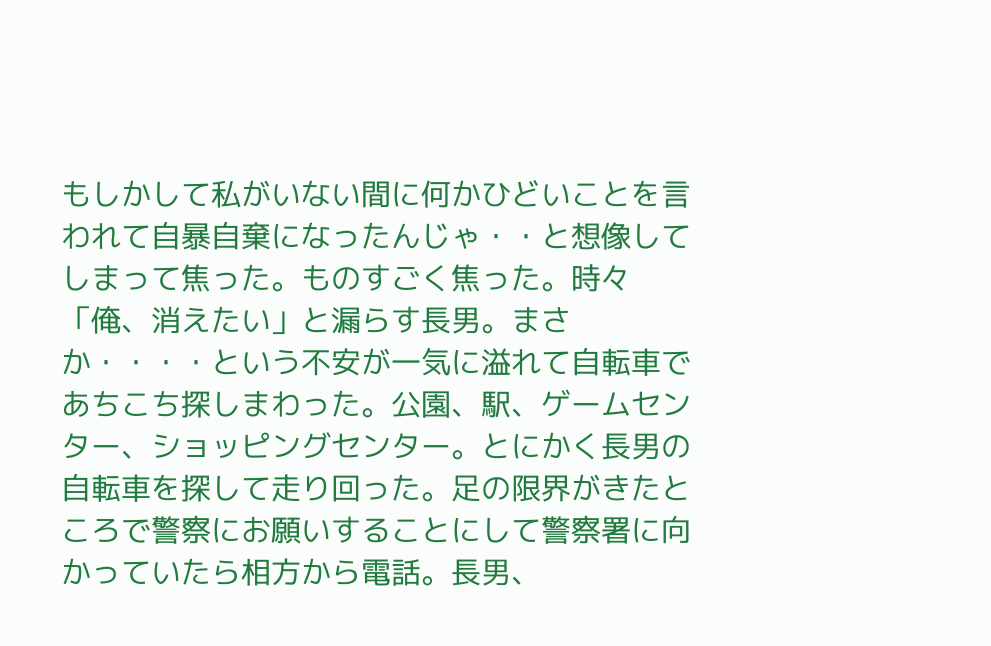もしかして私がいない間に何かひどいことを言われて自暴自棄になったんじゃ・・と想像してしまって焦った。ものすごく焦った。時々「俺、消えたい」と漏らす長男。まさか・・・・という不安が一気に溢れて自転車であちこち探しまわった。公園、駅、ゲームセンター、ショッピングセンター。とにかく長男の自転車を探して走り回った。足の限界がきたところで警察にお願いすることにして警察署に向かっていたら相方から電話。長男、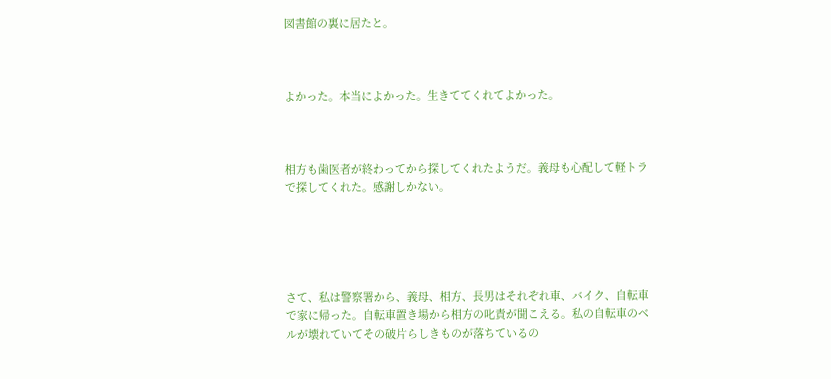図書館の裏に居たと。



よかった。本当によかった。生きててくれてよかった。



相方も歯医者が終わってから探してくれたようだ。義母も心配して軽トラで探してくれた。感謝しかない。





さて、私は警察署から、義母、相方、長男はそれぞれ車、バイク、自転車で家に帰った。自転車置き場から相方の叱責が聞こえる。私の自転車のベルが壊れていてその破片らしきものが落ちているの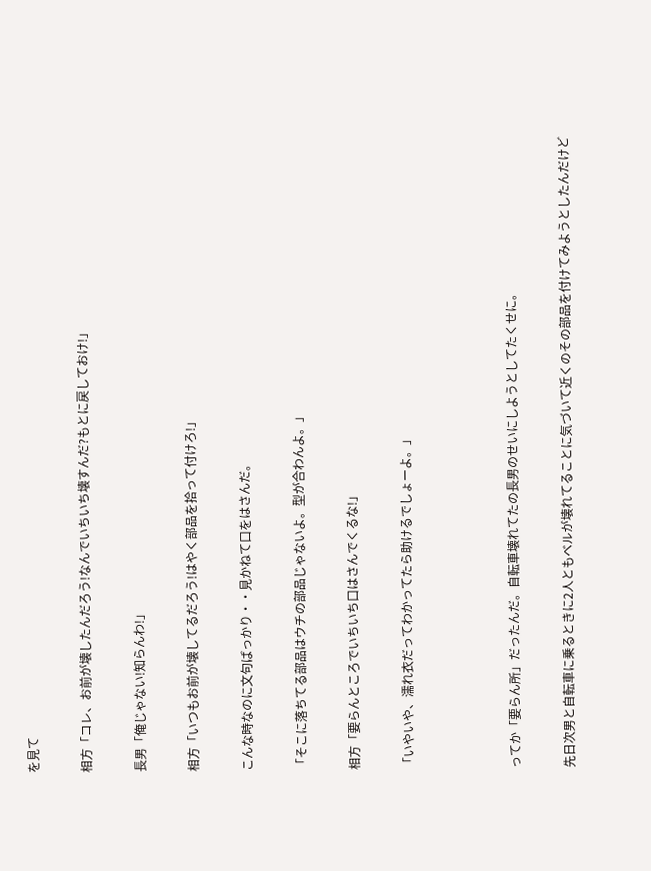を見て

相方「コレ、お前が壊したんだろう!なんでいちいち壊すんだ?もとに戻しておけ!」

長男「俺じゃない!知らんわ!」

相方「いつもお前が壊してるだろう!はやく部品を拾って付けろ!」

こんな時なのに文句ばっかり・・見かねて口をはさんだ。

「そこに落ちてる部品はウチの部品じゃないよ。型が合わんよ。」

相方「要らんところでいちいち口はさんでくるな!」

「いやいや、濡れ衣だってわかってたら助けるでしょーよ。」



ってか「要らん所」だったんだ。自転車壊れてたの長男のせいにしようとしてたくせに。

先日次男と自転車に乗るときに2人ともベルが壊れてることに気づいて近くのその部品を付けてみようとしたんだけど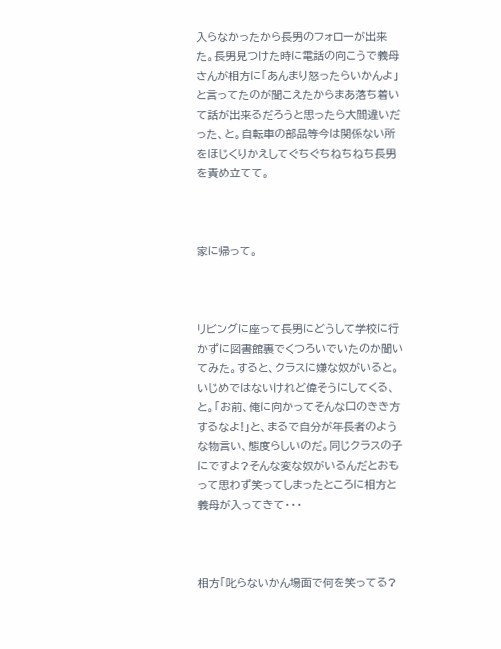入らなかったから長男のフォローが出来た。長男見つけた時に電話の向こうで義母さんが相方に「あんまり怒ったらいかんよ」と言ってたのが聞こえたからまあ落ち着いて話が出来るだろうと思ったら大間違いだった、と。自転車の部品等今は関係ない所をほじくりかえしてぐちぐちねちねち長男を責め立てて。



家に帰って。



リビングに座って長男にどうして学校に行かずに図書館裏でくつろいでいたのか聞いてみた。すると、クラスに嫌な奴がいると。いじめではないけれど偉そうにしてくる、と。「お前、俺に向かってそんな口のきき方するなよ!」と、まるで自分が年長者のような物言い、態度らしいのだ。同じクラスの子にですよ?そんな変な奴がいるんだとおもって思わず笑ってしまったところに相方と義母が入ってきて・・・



相方「叱らないかん場面で何を笑ってる?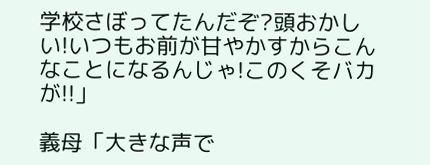学校さぼってたんだぞ?頭おかしい!いつもお前が甘やかすからこんなことになるんじゃ!このくそバカが!!」

義母「大きな声で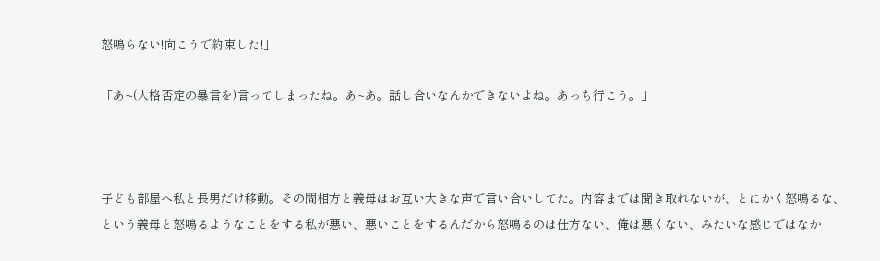怒鳴らない!向こうで約束した!」

「あ~(人格否定の暴言を)言ってしまったね。あ~あ。話し合いなんかできないよね。あっち行こう。」



子ども部屋へ私と長男だけ移動。その間相方と義母はお互い大きな声で言い合いしてた。内容までは聞き取れないが、とにかく怒鳴るな、という義母と怒鳴るようなことをする私が悪い、悪いことをするんだから怒鳴るのは仕方ない、俺は悪くない、みたいな感じではなか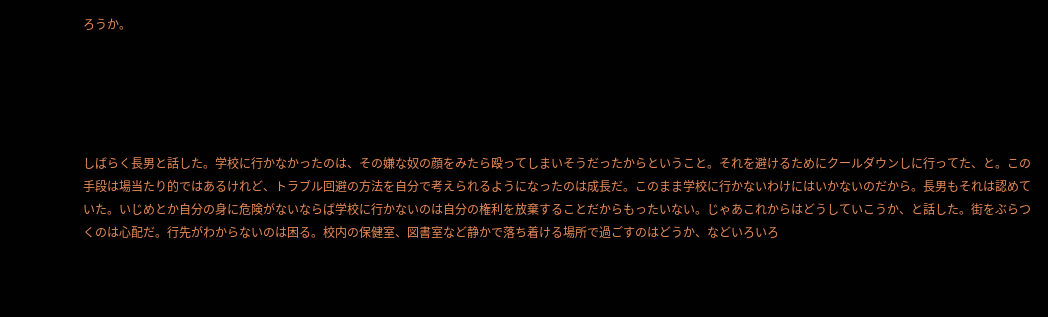ろうか。





しばらく長男と話した。学校に行かなかったのは、その嫌な奴の顔をみたら殴ってしまいそうだったからということ。それを避けるためにクールダウンしに行ってた、と。この手段は場当たり的ではあるけれど、トラブル回避の方法を自分で考えられるようになったのは成長だ。このまま学校に行かないわけにはいかないのだから。長男もそれは認めていた。いじめとか自分の身に危険がないならば学校に行かないのは自分の権利を放棄することだからもったいない。じゃあこれからはどうしていこうか、と話した。街をぶらつくのは心配だ。行先がわからないのは困る。校内の保健室、図書室など静かで落ち着ける場所で過ごすのはどうか、などいろいろ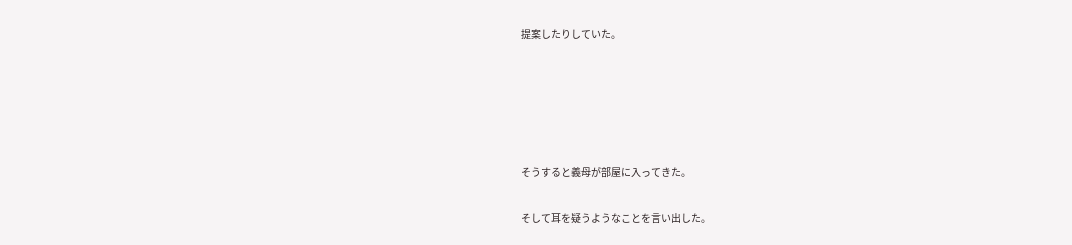提案したりしていた。





そうすると義母が部屋に入ってきた。

そして耳を疑うようなことを言い出した。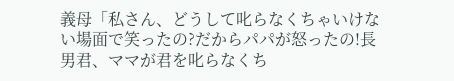義母「私さん、どうして叱らなくちゃいけない場面で笑ったの?だからパパが怒ったの!長男君、ママが君を叱らなくち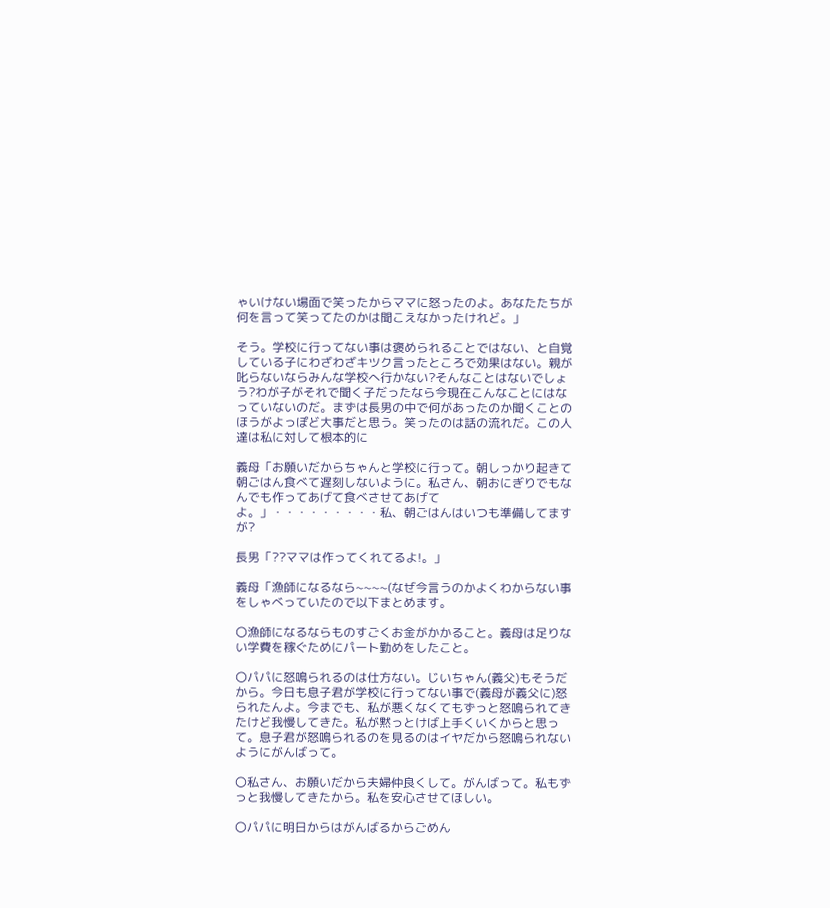ゃいけない場面で笑ったからママに怒ったのよ。あなたたちが何を言って笑ってたのかは聞こえなかったけれど。」

そう。学校に行ってない事は褒められることではない、と自覚している子にわざわざキツク言ったところで効果はない。親が叱らないならみんな学校へ行かない?そんなことはないでしょう?わが子がそれで聞く子だったなら今現在こんなことにはなっていないのだ。まずは長男の中で何があったのか聞くことのほうがよっぽど大事だと思う。笑ったのは話の流れだ。この人達は私に対して根本的に

義母「お願いだからちゃんと学校に行って。朝しっかり起きて朝ごはん食べて遅刻しないように。私さん、朝おにぎりでもなんでも作ってあげて食べさせてあげてよ。」・・・・・・・・・私、朝ごはんはいつも準備してますが?

長男「??ママは作ってくれてるよ!。」

義母「漁師になるなら~~~~(なぜ今言うのかよくわからない事をしゃべっていたので以下まとめます。

〇漁師になるならものすごくお金がかかること。義母は足りない学費を稼ぐためにパート勤めをしたこと。

〇パパに怒鳴られるのは仕方ない。じいちゃん(義父)もそうだから。今日も息子君が学校に行ってない事で(義母が義父に)怒られたんよ。今までも、私が悪くなくてもずっと怒鳴られてきたけど我慢してきた。私が黙っとけば上手くいくからと思って。息子君が怒鳴られるのを見るのはイヤだから怒鳴られないようにがんばって。

〇私さん、お願いだから夫婦仲良くして。がんばって。私もずっと我慢してきたから。私を安心させてほしい。

〇パパに明日からはがんばるからごめん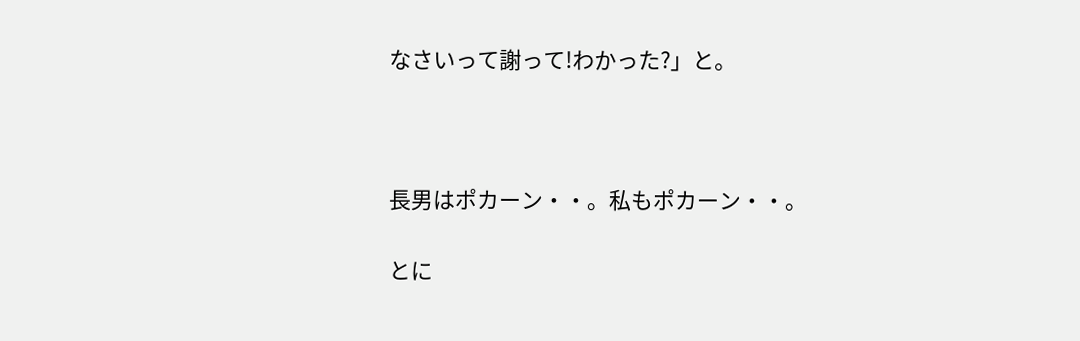なさいって謝って!わかった?」と。



長男はポカーン・・。私もポカーン・・。

とに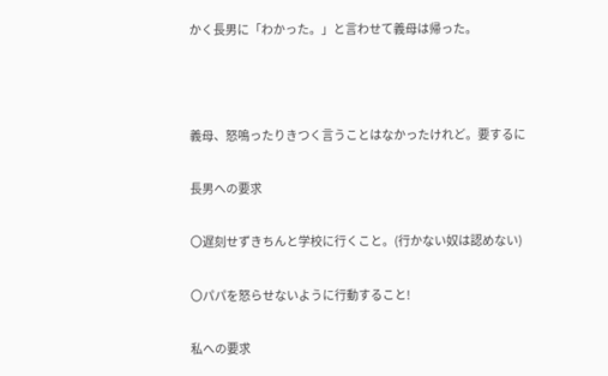かく長男に「わかった。」と言わせて義母は帰った。



義母、怒鳴ったりきつく言うことはなかったけれど。要するに

長男への要求

〇遅刻せずきちんと学校に行くこと。(行かない奴は認めない)

〇パパを怒らせないように行動すること!

私への要求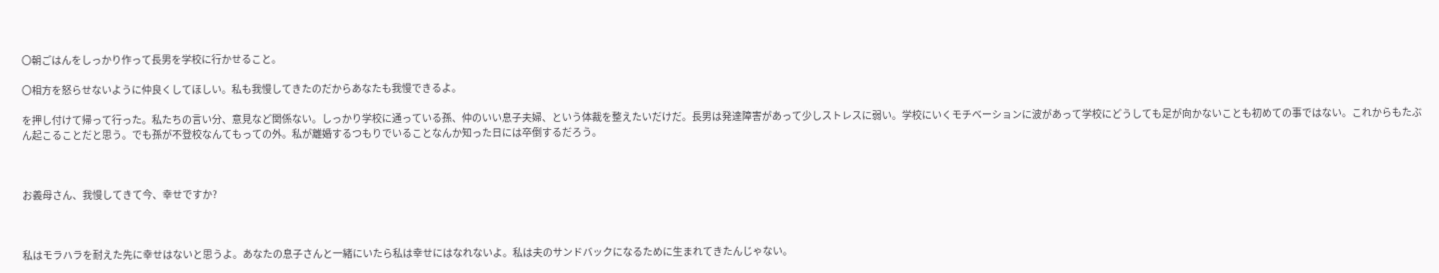〇朝ごはんをしっかり作って長男を学校に行かせること。

〇相方を怒らせないように仲良くしてほしい。私も我慢してきたのだからあなたも我慢できるよ。

を押し付けて帰って行った。私たちの言い分、意見など関係ない。しっかり学校に通っている孫、仲のいい息子夫婦、という体裁を整えたいだけだ。長男は発達障害があって少しストレスに弱い。学校にいくモチベーションに波があって学校にどうしても足が向かないことも初めての事ではない。これからもたぶん起こることだと思う。でも孫が不登校なんてもっての外。私が離婚するつもりでいることなんか知った日には卒倒するだろう。



お義母さん、我慢してきて今、幸せですか?



私はモラハラを耐えた先に幸せはないと思うよ。あなたの息子さんと一緒にいたら私は幸せにはなれないよ。私は夫のサンドバックになるために生まれてきたんじゃない。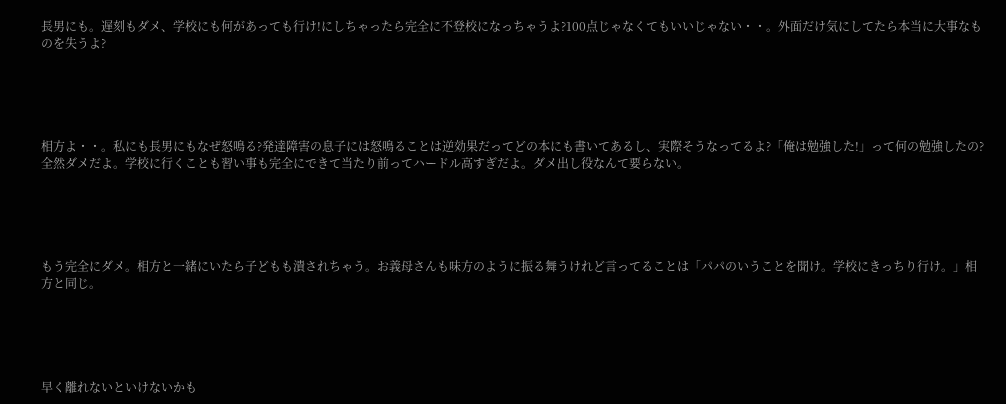長男にも。遅刻もダメ、学校にも何があっても行け!にしちゃったら完全に不登校になっちゃうよ?100点じゃなくてもいいじゃない・・。外面だけ気にしてたら本当に大事なものを失うよ?





相方よ・・。私にも長男にもなぜ怒鳴る?発達障害の息子には怒鳴ることは逆効果だってどの本にも書いてあるし、実際そうなってるよ?「俺は勉強した!」って何の勉強したの?全然ダメだよ。学校に行くことも習い事も完全にできて当たり前ってハードル高すぎだよ。ダメ出し役なんて要らない。





もう完全にダメ。相方と一緒にいたら子どもも潰されちゃう。お義母さんも味方のように振る舞うけれど言ってることは「パパのいうことを聞け。学校にきっちり行け。」相方と同じ。





早く離れないといけないかも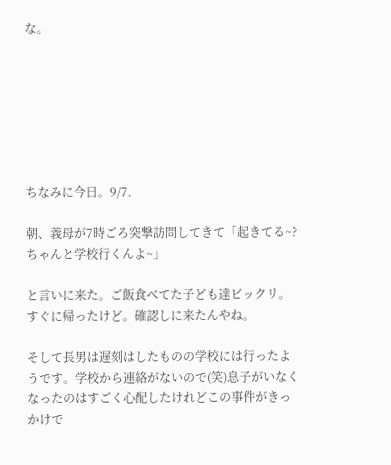な。







ちなみに今日。9/7.

朝、義母が7時ごろ突撃訪問してきて「起きてる~?ちゃんと学校行くんよ~」

と言いに来た。ご飯食べてた子ども達ビックリ。すぐに帰ったけど。確認しに来たんやね。

そして長男は遅刻はしたものの学校には行ったようです。学校から連絡がないので(笑)息子がいなくなったのはすごく心配したけれどこの事件がきっかけで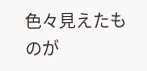色々見えたものが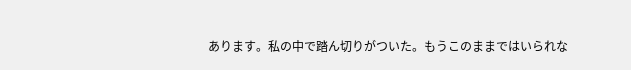あります。私の中で踏ん切りがついた。もうこのままではいられな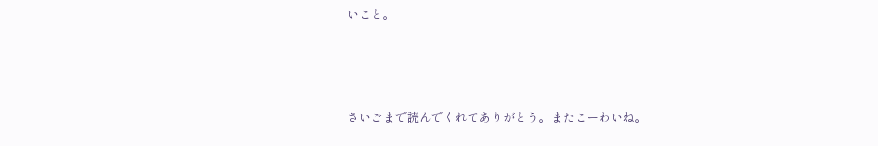いこと。



さいごまで読んでくれてありがとう。またこーわいね。